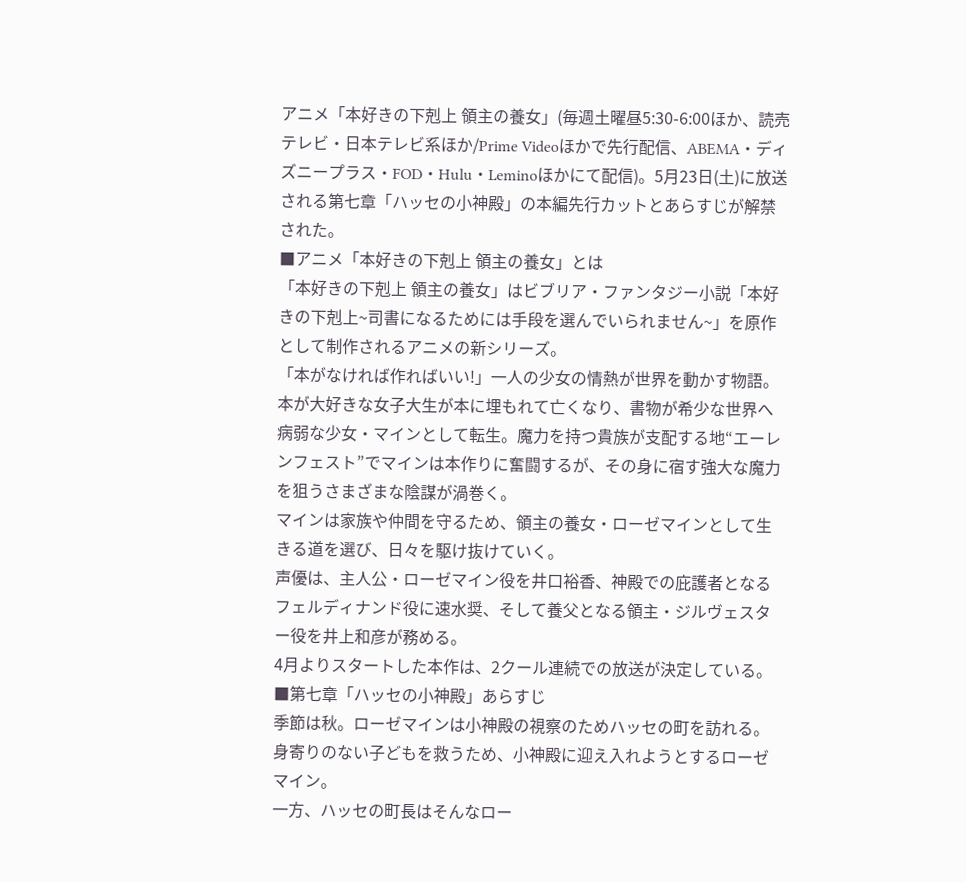アニメ「本好きの下剋上 領主の養女」(毎週土曜昼5:30-6:00ほか、読売テレビ・日本テレビ系ほか/Prime Videoほかで先行配信、ABEMA・ディズニープラス・FOD・Hulu・Leminoほかにて配信)。5月23日(土)に放送される第七章「ハッセの小神殿」の本編先行カットとあらすじが解禁された。
■アニメ「本好きの下剋上 領主の養女」とは
「本好きの下剋上 領主の養女」はビブリア・ファンタジー小説「本好きの下剋上~司書になるためには手段を選んでいられません~」を原作として制作されるアニメの新シリーズ。
「本がなければ作ればいい!」一人の少女の情熱が世界を動かす物語。
本が大好きな女子大生が本に埋もれて亡くなり、書物が希少な世界へ病弱な少女・マインとして転生。魔力を持つ貴族が支配する地“エーレンフェスト”でマインは本作りに奮闘するが、その身に宿す強大な魔力を狙うさまざまな陰謀が渦巻く。
マインは家族や仲間を守るため、領主の養女・ローゼマインとして生きる道を選び、日々を駆け抜けていく。
声優は、主人公・ローゼマイン役を井口裕香、神殿での庇護者となるフェルディナンド役に速水奨、そして養父となる領主・ジルヴェスター役を井上和彦が務める。
4月よりスタートした本作は、2クール連続での放送が決定している。
■第七章「ハッセの小神殿」あらすじ
季節は秋。ローゼマインは小神殿の視察のためハッセの町を訪れる。
身寄りのない子どもを救うため、小神殿に迎え入れようとするローゼマイン。
一方、ハッセの町長はそんなロー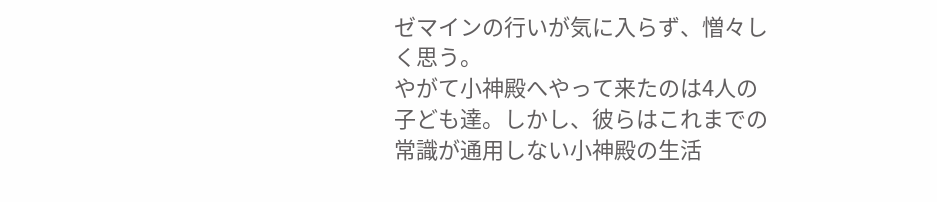ゼマインの行いが気に入らず、憎々しく思う。
やがて小神殿へやって来たのは4人の子ども達。しかし、彼らはこれまでの常識が通用しない小神殿の生活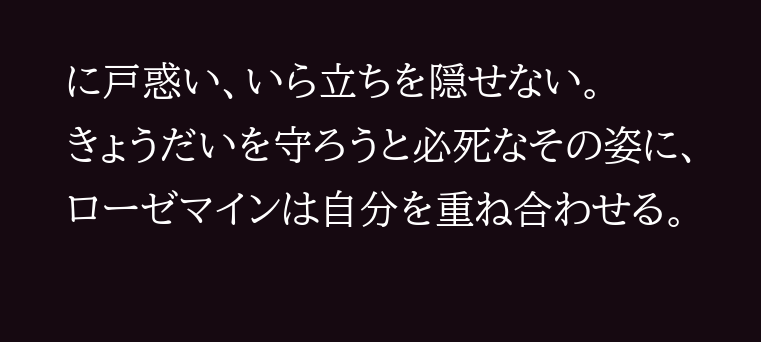に戸惑い、いら立ちを隠せない。
きょうだいを守ろうと必死なその姿に、ローゼマインは自分を重ね合わせる。